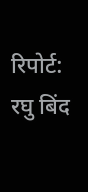रिपोर्ट: रघु बिंद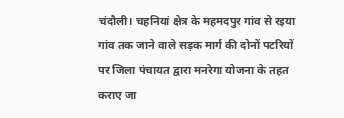चंदौली। चहनियां क्षेत्र के महमदपुर गांव से रइया गांव तक जाने वाले सड़क मार्ग की दोनों पटरियों पर जिला पंचायत द्वारा मनरेगा योजना के तहत कराए जा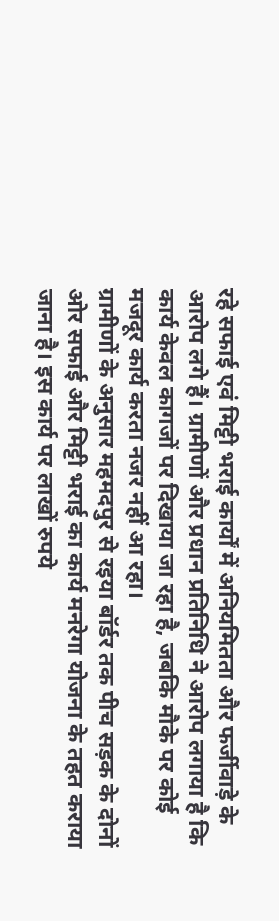रहे सफाई एवं मिट्टी भराई कार्यों में अनियमितता और फर्जीवाड़े के आरोप लगे हैं। ग्रामीणों और प्रधान प्रतिनिधि ने आरोप लगाया है कि कार्य केवल कागजों पर दिखाया जा रहा है, जबकि मौके पर कोई मजदूर कार्य करता नजर नहीं आ रहा।
ग्रामीणों के अनुसार महमदपुर से रइया बॉर्डर तक पीच सड़क के दोनों ओर सफाई और मिट्टी भराई का कार्य मनरेगा योजना के तहत कराया जाना है। इस कार्य पर लाखों रुपये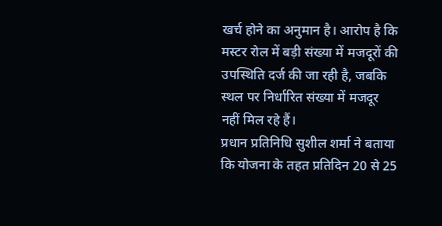खर्च होने का अनुमान है। आरोप है कि मस्टर रोल में बड़ी संख्या में मजदूरों की उपस्थिति दर्ज की जा रही है, जबकि स्थल पर निर्धारित संख्या में मजदूर नहीं मिल रहे हैं।
प्रधान प्रतिनिधि सुशील शर्मा ने बताया कि योजना के तहत प्रतिदिन 20 से 25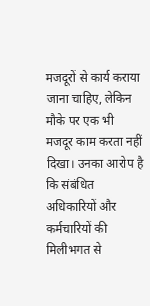मजदूरों से कार्य कराया जाना चाहिए, लेकिन मौके पर एक भी मजदूर काम करता नहीं दिखा। उनका आरोप है कि संबंधित अधिकारियों और कर्मचारियों की मिलीभगत से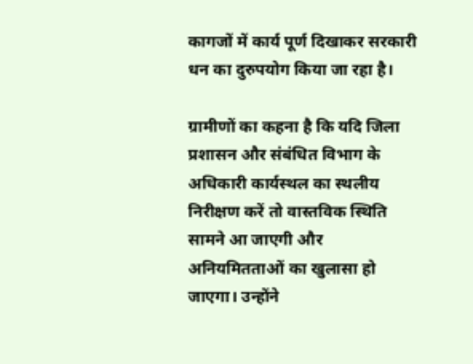कागजों में कार्य पूर्ण दिखाकर सरकारी धन का दुरुपयोग किया जा रहा है।

ग्रामीणों का कहना है कि यदि जिला प्रशासन और संबंधित विभाग के अधिकारी कार्यस्थल का स्थलीय निरीक्षण करें तो वास्तविक स्थिति सामने आ जाएगी और अनियमितताओं का खुलासा हो जाएगा। उन्होंने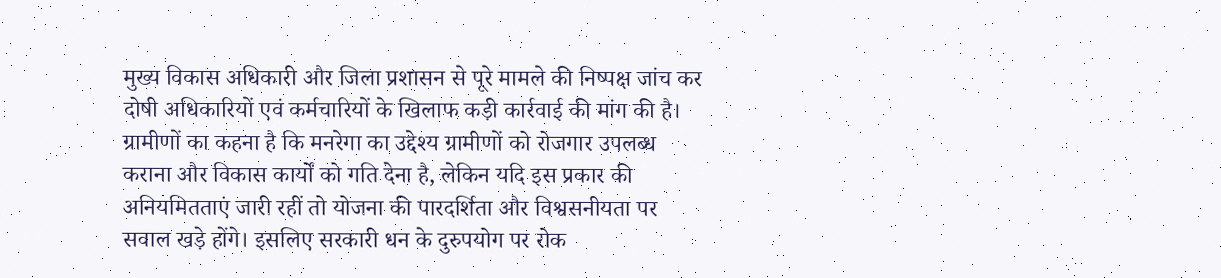मुख्य विकास अधिकारी और जिला प्रशासन से पूरे मामले की निष्पक्ष जांच कर दोषी अधिकारियों एवं कर्मचारियों के खिलाफ कड़ी कार्रवाई की मांग की है।
ग्रामीणों का कहना है कि मनरेगा का उद्देश्य ग्रामीणों को रोजगार उपलब्ध कराना और विकास कार्यों को गति देना है, लेकिन यदि इस प्रकार की अनियमितताएं जारी रहीं तो योजना की पारदर्शिता और विश्वसनीयता पर सवाल खड़े होंगे। इसलिए सरकारी धन के दुरुपयोग पर रोक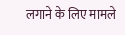लगाने के लिए मामले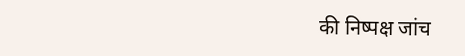की निष्पक्ष जांच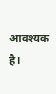आवश्यक है।